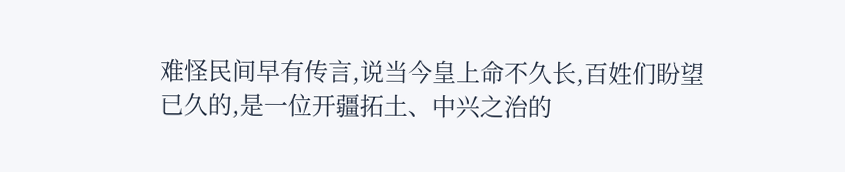难怪民间早有传言,说当今皇上命不久长,百姓们盼望已久的,是一位开疆拓土、中兴之治的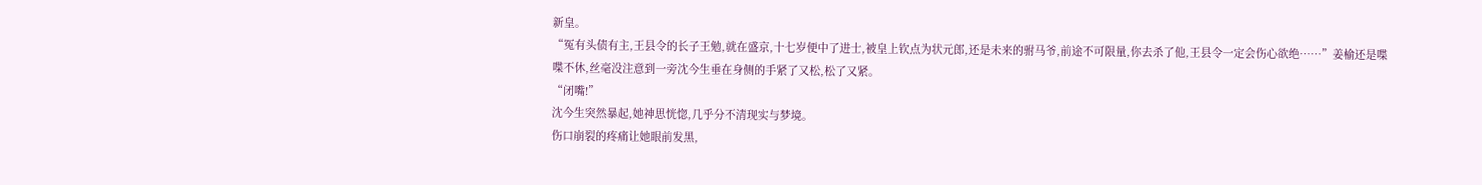新皇。
“冤有头债有主,王县令的长子王勉,就在盛京,十七岁便中了进士,被皇上钦点为状元郎,还是未来的驸马爷,前途不可限量,你去杀了他,王县令一定会伤心欲绝……”姜榆还是喋喋不休,丝毫没注意到一旁沈今生垂在身侧的手紧了又松,松了又紧。
“闭嘴!”
沈今生突然暴起,她神思恍惚,几乎分不清现实与梦境。
伤口崩裂的疼痛让她眼前发黑,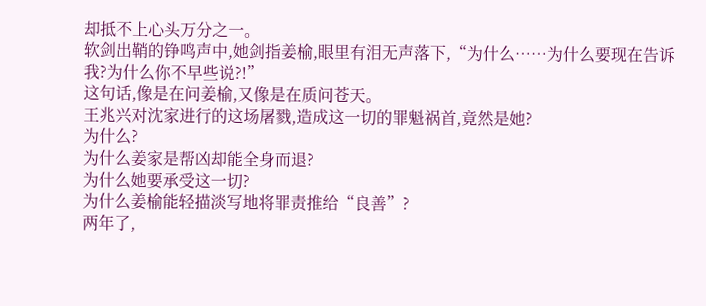却抵不上心头万分之一。
软剑出鞘的铮鸣声中,她剑指姜榆,眼里有泪无声落下,“为什么……为什么要现在告诉我?为什么你不早些说?!”
这句话,像是在问姜榆,又像是在质问苍天。
王兆兴对沈家进行的这场屠戮,造成这一切的罪魁祸首,竟然是她?
为什么?
为什么姜家是帮凶却能全身而退?
为什么她要承受这一切?
为什么姜榆能轻描淡写地将罪责推给“良善”?
两年了,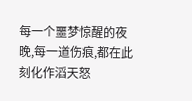每一个噩梦惊醒的夜晚,每一道伤痕,都在此刻化作滔天怒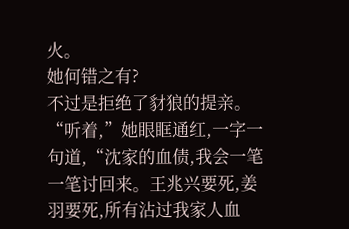火。
她何错之有?
不过是拒绝了豺狼的提亲。
“听着,”她眼眶通红,一字一句道,“沈家的血债,我会一笔一笔讨回来。王兆兴要死,姜羽要死,所有沾过我家人血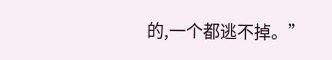的,一个都逃不掉。”